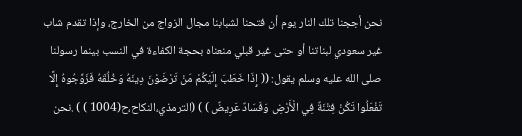نحن أججنا تلك النار يوم أن فتحنا لشبابنا مجال الزواج من الخارج، وإذا تقدم شاب غير سعودي لبناتنا أو حتى غير قبلي منعناه بحجة الكفاءة في النسب بينما رسولنا صلى الله عليه وسلم يقول: (( إِذَا خَطَبَ إِلَيْكُمْ مَنْ تَرْضَوْنَ دِينَهُ وَخُلُقَهُ فَزَوِّجُوهُ إِلَّا تَفْعَلُوا تَكُنْ فِتْنَةٌ فِي الْأَرْضِ وَفَسَادٌ عَرِيضٌ ) ) (الترمذي،النكاح،ح(1004 ) ) .نحن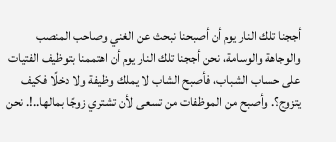أججنا تلك النار يوم أن أصبحنا نبحث عن الغني وصاحب المنصب والوجاهة والوسامة، نحن أججنا تلك النار يوم أن اهتممنا بتوظيف الفتيات على حساب الشباب، فأصبح الشاب لا يملك وظيفة ولا دخلًا فكيف يتزوج؟. وأصبح من الموظفات من تسعى لأن تشتري زوجًا بمالها..!. نحن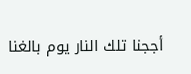أججنا تلك النار يوم بالغنا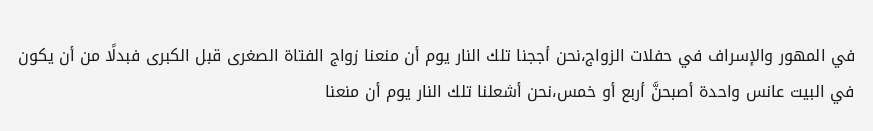في المهور والإسراف في حفلات الزواج،نحن أججنا تلك النار يوم أن منعنا زواج الفتاة الصغرى قبل الكبرى فبدلًا من أن يكون في البيت عانس واحدة أصبحنَّ أربع أو خمس،نحن أشعلنا تلك النار يوم أن منعنا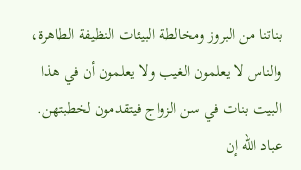بناتنا من البروز ومخالطة البيئات النظيفة الطاهرة، والناس لا يعلمون الغيب ولا يعلمون أن في هذا البيت بنات في سن الزواج فيتقدمون لخطبتهن. عباد الله إن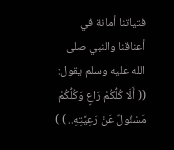فتياتنا أمانة في أعناقنا والنبي صلى الله عليه وسلم يقول: (( أَلَا كُلُّكُمْ رَاعٍ وَكُلُّكُمْ مَسْئُولٌ عَنْ رَعِيَّتِهِ.. ) )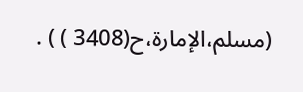(مسلم،الإمارة،ح(3408 ) ) .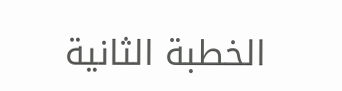الخطبة الثانية